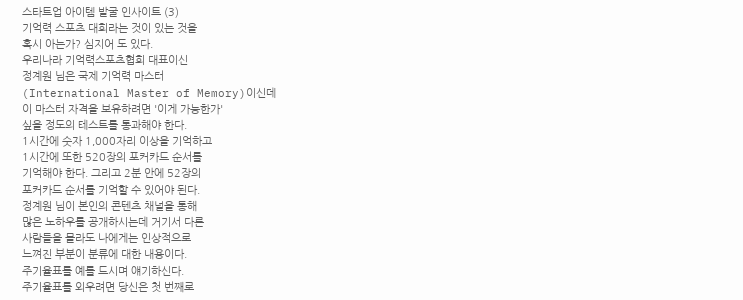스타트업 아이템 발굴 인사이트 (3)
기억력 스포츠 대회라는 것이 있는 것을
혹시 아는가? 심지어 도 있다.
우리나라 기억력스포츠협회 대표이신
정계원 님은 국제 기억력 마스터
(International Master of Memory)이신데
이 마스터 자격을 보유하려면 '이게 가능한가'
싶을 정도의 테스트를 통과해야 한다.
1시간에 숫자 1,000자리 이상을 기억하고
1시간에 또한 520장의 포커카드 순서를
기억해야 한다. 그리고 2분 안에 52장의
포커카드 순서를 기억할 수 있어야 된다.
정계원 님이 본인의 콘텐츠 채널을 통해
많은 노하우를 공개하시는데 거기서 다른
사람들을 몰라도 나에게는 인상적으로
느껴진 부분이 분류에 대한 내용이다.
주기율표를 예를 드시며 얘기하신다.
주기율표를 외우려면 당신은 첫 번째로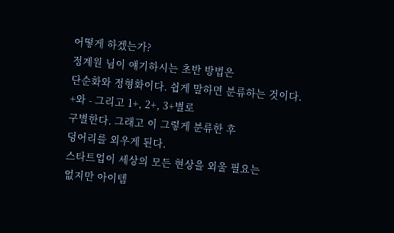어떻게 하겠는가?
정계원 님이 얘기하시는 초반 방법은
단순화와 정형화이다. 쉽게 말하면 분류하는 것이다.
+와 - 그리고 1+, 2+, 3+별로
구별한다. 그래고 이 그렇게 분류한 후
덩어리를 외우게 된다.
스타트업이 세상의 모든 현상을 외울 필요는
없지만 아이템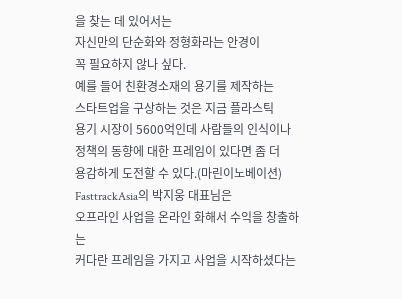을 찾는 데 있어서는
자신만의 단순화와 정형화라는 안경이
꼭 필요하지 않나 싶다.
예를 들어 친환경소재의 용기를 제작하는
스타트업을 구상하는 것은 지금 플라스틱
용기 시장이 5600억인데 사람들의 인식이나
정책의 동향에 대한 프레임이 있다면 좀 더
용감하게 도전할 수 있다.(마린이노베이션)
FasttrackAsia의 박지웅 대표님은
오프라인 사업을 온라인 화해서 수익을 창출하는
커다란 프레임을 가지고 사업을 시작하셨다는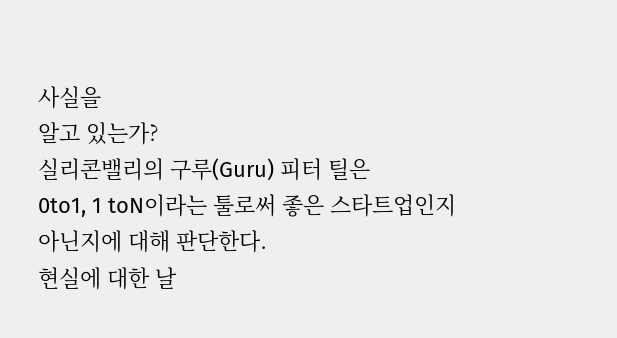사실을
알고 있는가?
실리콘밸리의 구루(Guru) 피터 틸은
0to1, 1 toN이라는 툴로써 좋은 스타트업인지
아닌지에 대해 판단한다.
현실에 대한 날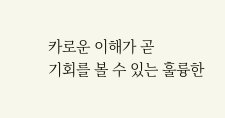카로운 이해가 곧
기회를 볼 수 있는 훌륭한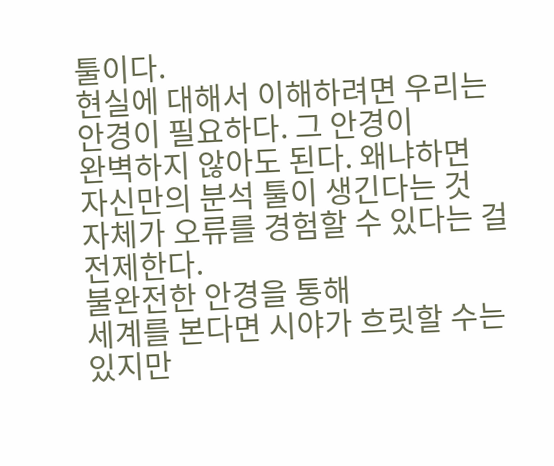툴이다.
현실에 대해서 이해하려면 우리는
안경이 필요하다. 그 안경이
완벽하지 않아도 된다. 왜냐하면
자신만의 분석 툴이 생긴다는 것
자체가 오류를 경험할 수 있다는 걸
전제한다.
불완전한 안경을 통해
세계를 본다면 시야가 흐릿할 수는
있지만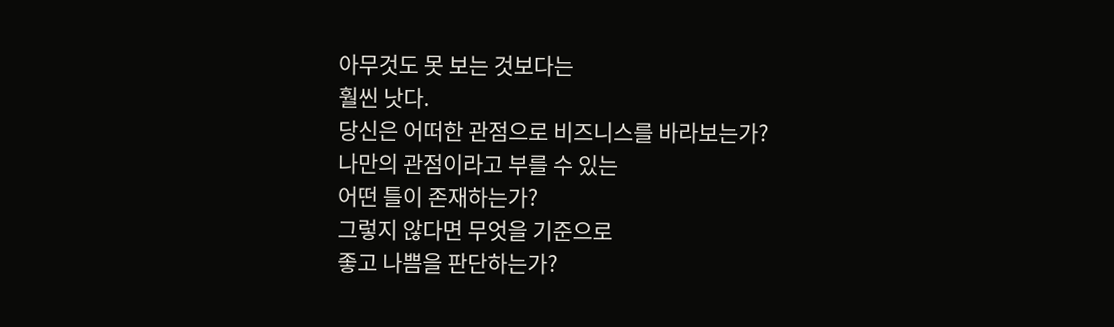아무것도 못 보는 것보다는
훨씬 낫다.
당신은 어떠한 관점으로 비즈니스를 바라보는가?
나만의 관점이라고 부를 수 있는
어떤 틀이 존재하는가?
그렇지 않다면 무엇을 기준으로
좋고 나쁨을 판단하는가?